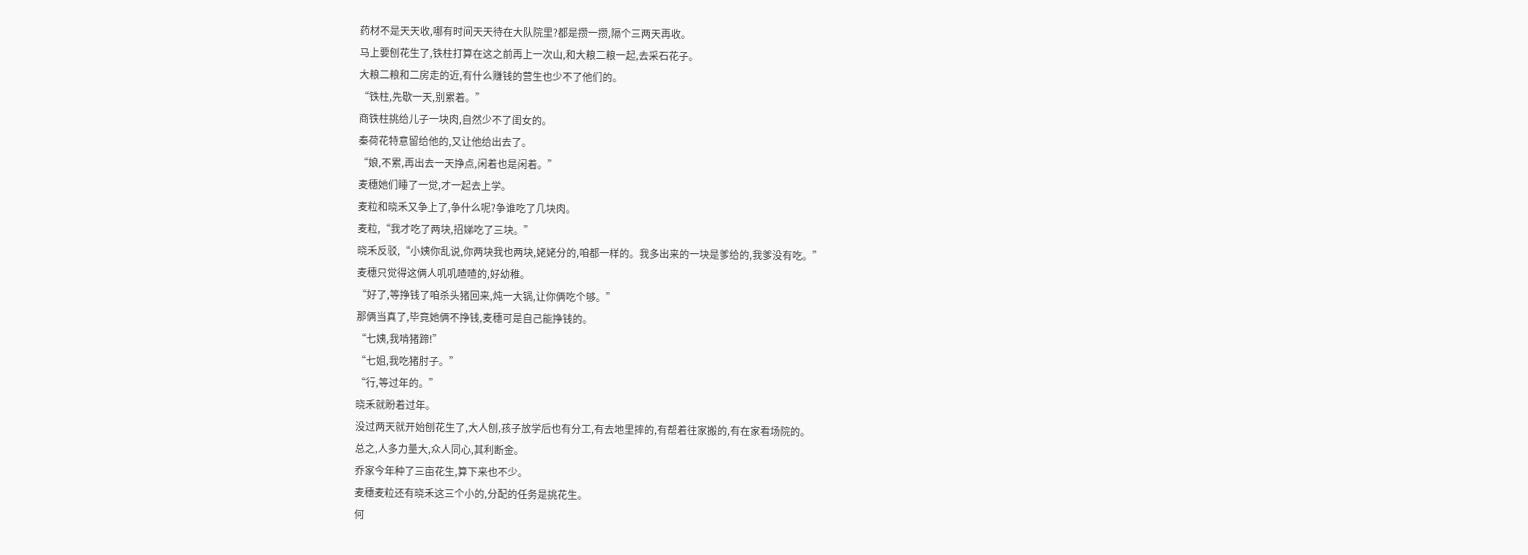药材不是天天收,哪有时间天天待在大队院里?都是攒一攒,隔个三两天再收。
马上要刨花生了,铁柱打算在这之前再上一次山,和大粮二粮一起,去采石花子。
大粮二粮和二房走的近,有什么赚钱的营生也少不了他们的。
“铁柱,先歇一天,别累着。”
商铁柱挑给儿子一块肉,自然少不了闺女的。
秦荷花特意留给他的,又让他给出去了。
“娘,不累,再出去一天挣点,闲着也是闲着。”
麦穗她们睡了一觉,才一起去上学。
麦粒和晓禾又争上了,争什么呢?争谁吃了几块肉。
麦粒,“我才吃了两块,招娣吃了三块。”
晓禾反驳,“小姨你乱说,你两块我也两块,姥姥分的,咱都一样的。我多出来的一块是爹给的,我爹没有吃。”
麦穗只觉得这俩人叽叽喳喳的,好幼稚。
“好了,等挣钱了咱杀头猪回来,炖一大锅,让你俩吃个够。”
那俩当真了,毕竟她俩不挣钱,麦穗可是自己能挣钱的。
“七姨,我啃猪蹄!”
“七姐,我吃猪肘子。”
“行,等过年的。”
晓禾就盼着过年。
没过两天就开始刨花生了,大人刨,孩子放学后也有分工,有去地里摔的,有帮着往家搬的,有在家看场院的。
总之,人多力量大,众人同心,其利断金。
乔家今年种了三亩花生,算下来也不少。
麦穗麦粒还有晓禾这三个小的,分配的任务是挑花生。
何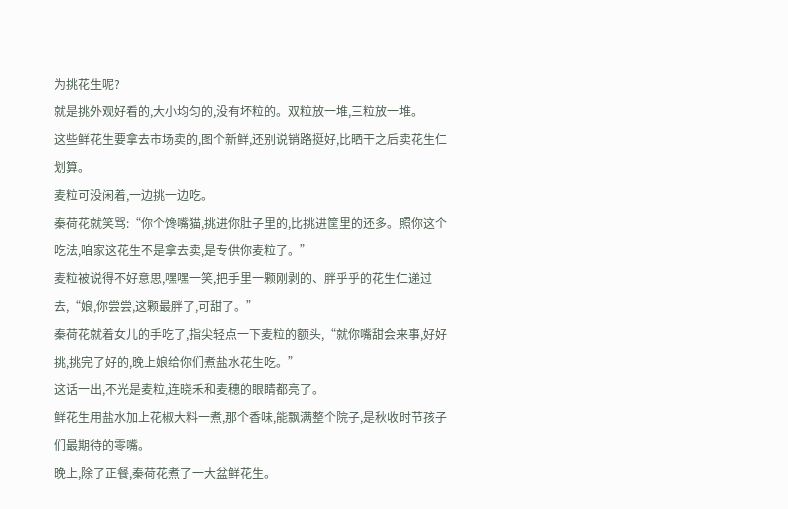为挑花生呢?
就是挑外观好看的,大小均匀的,没有坏粒的。双粒放一堆,三粒放一堆。
这些鲜花生要拿去市场卖的,图个新鲜,还别说销路挺好,比晒干之后卖花生仁划算。
麦粒可没闲着,一边挑一边吃。
秦荷花就笑骂:“你个馋嘴猫,挑进你肚子里的,比挑进筐里的还多。照你这个吃法,咱家这花生不是拿去卖,是专供你麦粒了。”
麦粒被说得不好意思,嘿嘿一笑,把手里一颗刚剥的、胖乎乎的花生仁递过去,“娘,你尝尝,这颗最胖了,可甜了。”
秦荷花就着女儿的手吃了,指尖轻点一下麦粒的额头,“就你嘴甜会来事,好好挑,挑完了好的,晚上娘给你们煮盐水花生吃。”
这话一出,不光是麦粒,连晓禾和麦穗的眼睛都亮了。
鲜花生用盐水加上花椒大料一煮,那个香味,能飘满整个院子,是秋收时节孩子们最期待的零嘴。
晚上,除了正餐,秦荷花煮了一大盆鲜花生。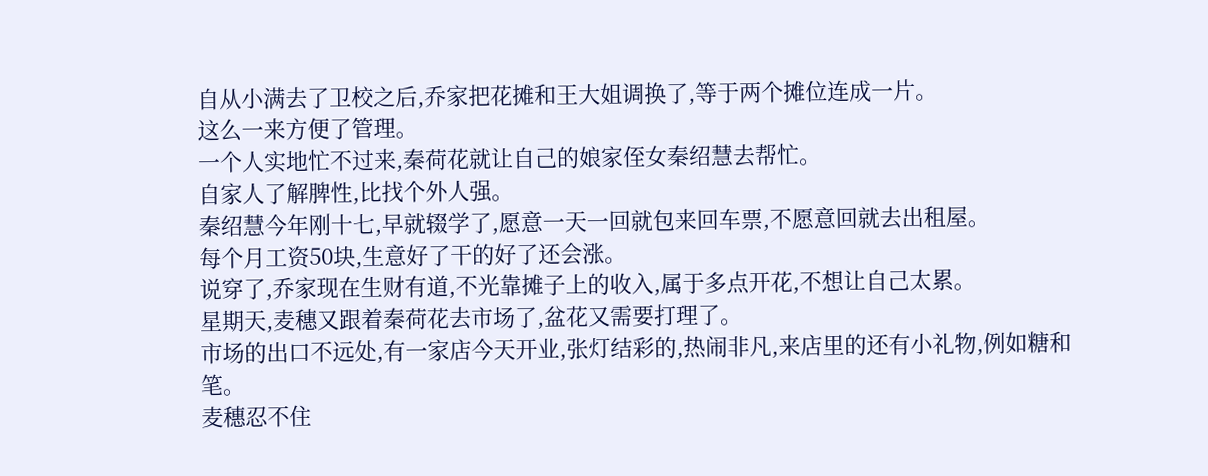自从小满去了卫校之后,乔家把花摊和王大姐调换了,等于两个摊位连成一片。
这么一来方便了管理。
一个人实地忙不过来,秦荷花就让自己的娘家侄女秦绍慧去帮忙。
自家人了解脾性,比找个外人强。
秦绍慧今年刚十七,早就辍学了,愿意一天一回就包来回车票,不愿意回就去出租屋。
每个月工资50块,生意好了干的好了还会涨。
说穿了,乔家现在生财有道,不光靠摊子上的收入,属于多点开花,不想让自己太累。
星期天,麦穗又跟着秦荷花去市场了,盆花又需要打理了。
市场的出口不远处,有一家店今天开业,张灯结彩的,热闹非凡,来店里的还有小礼物,例如糖和笔。
麦穗忍不住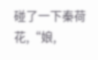碰了一下秦荷花,“娘,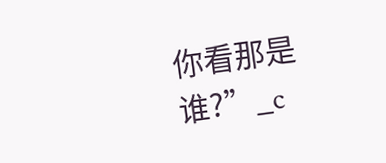你看那是谁?”_c